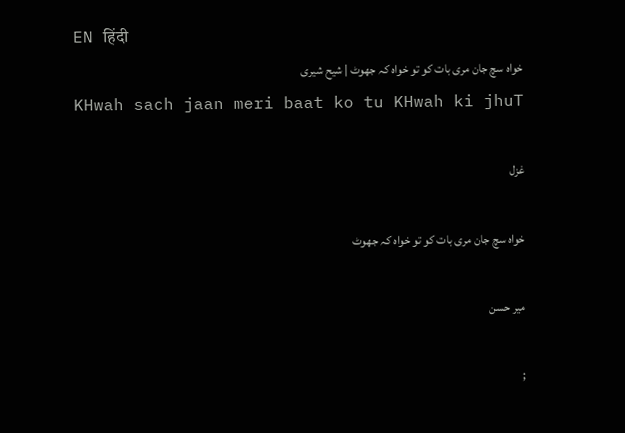EN हिंदी
خواہ سچ جان مری بات کو تو خواہ کہ جھوٹ | شیح شیری
KHwah sach jaan meri baat ko tu KHwah ki jhuT

غزل

خواہ سچ جان مری بات کو تو خواہ کہ جھوٹ

میر حسن

;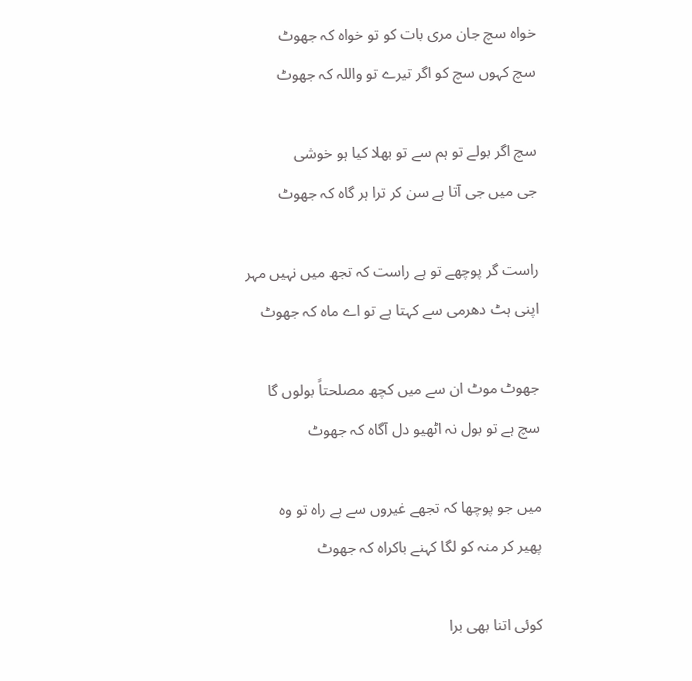خواہ سچ جان مری بات کو تو خواہ کہ جھوٹ
سچ کہوں سچ کو اگر تیرے تو واللہ کہ جھوٹ

سچ اگر بولے تو ہم سے تو بھلا کیا ہو خوشی
جی میں جی آتا ہے سن کر ترا ہر گاہ کہ جھوٹ

راست گر پوچھے تو ہے راست کہ تجھ میں نہیں مہر
اپنی ہٹ دھرمی سے کہتا ہے تو اے ماہ کہ جھوٹ

جھوٹ موٹ ان سے میں کچھ مصلحتاً بولوں گا
سچ ہے تو بول نہ اٹھیو دل آگاہ کہ جھوٹ

میں جو پوچھا کہ تجھے غیروں سے ہے راہ تو وہ
پھیر کر منہ کو لگا کہنے باکراہ کہ جھوٹ

کوئی اتنا بھی برا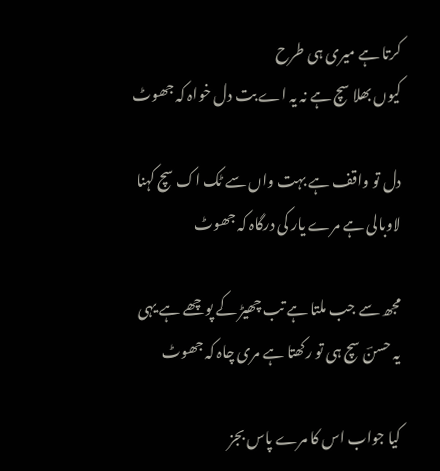کرتا ہے میری ہی طرح
کیوں بھلا سچ ہے نہ یہ اے بت دل خواہ کہ جھوٹ

دل تو واقف ہے بہت واں سے ٹک اک سچ کہنا
لاوبالی ہے مرے یار کی درگاہ کہ جھوٹ

مجھ سے جب ملتا ہے تب چھیڑ کے پوچھے ہے یہی
یہ حسنؔ سچ ہی تو رکھتا ہے مری چاہ کہ جھوٹ

کیا جواب اس کا مرے پاس بجز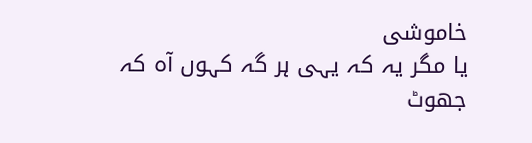خاموشی
یا مگر یہ کہ یہی ہر گہ کہوں آہ کہ جھوٹ